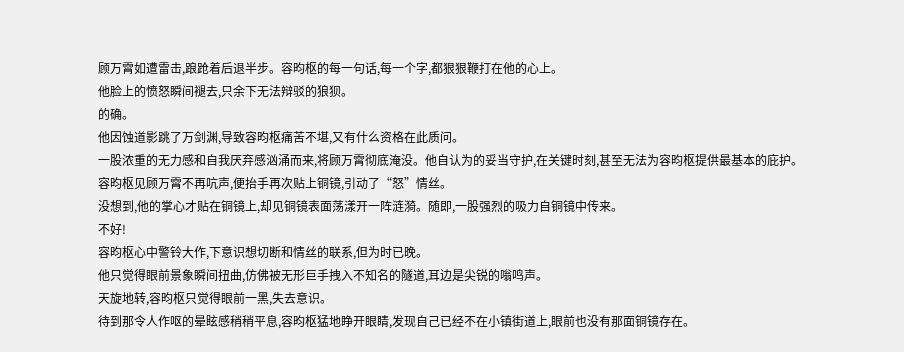顾万霄如遭雷击,踉跄着后退半步。容昀枢的每一句话,每一个字,都狠狠鞭打在他的心上。
他脸上的愤怒瞬间褪去,只余下无法辩驳的狼狈。
的确。
他因蚀道影跳了万剑渊,导致容昀枢痛苦不堪,又有什么资格在此质问。
一股浓重的无力感和自我厌弃感汹涌而来,将顾万霄彻底淹没。他自认为的妥当守护,在关键时刻,甚至无法为容昀枢提供最基本的庇护。
容昀枢见顾万霄不再吭声,便抬手再次贴上铜镜,引动了“怒”情丝。
没想到,他的掌心才贴在铜镜上,却见铜镜表面荡漾开一阵涟漪。随即,一股强烈的吸力自铜镜中传来。
不好!
容昀枢心中警铃大作,下意识想切断和情丝的联系,但为时已晚。
他只觉得眼前景象瞬间扭曲,仿佛被无形巨手拽入不知名的隧道,耳边是尖锐的嗡鸣声。
天旋地转,容昀枢只觉得眼前一黑,失去意识。
待到那令人作呕的晕眩感稍稍平息,容昀枢猛地睁开眼睛,发现自己已经不在小镇街道上,眼前也没有那面铜镜存在。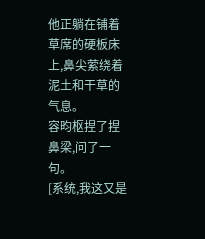他正躺在铺着草席的硬板床上,鼻尖萦绕着泥土和干草的气息。
容昀枢捏了捏鼻梁,问了一句。
[系统,我这又是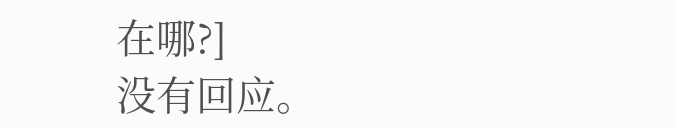在哪?]
没有回应。